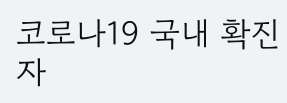코로나19 국내 확진자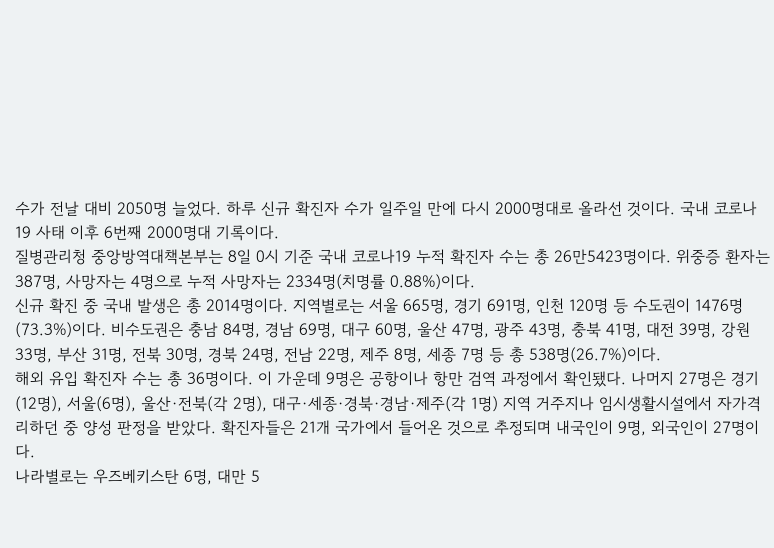수가 전날 대비 2050명 늘었다. 하루 신규 확진자 수가 일주일 만에 다시 2000명대로 올라선 것이다. 국내 코로나19 사태 이후 6번째 2000명대 기록이다.
질병관리청 중앙방역대책본부는 8일 0시 기준 국내 코로나19 누적 확진자 수는 총 26만5423명이다. 위중증 환자는 387명, 사망자는 4명으로 누적 사망자는 2334명(치명률 0.88%)이다.
신규 확진 중 국내 발생은 총 2014명이다. 지역별로는 서울 665명, 경기 691명, 인천 120명 등 수도권이 1476명(73.3%)이다. 비수도권은 충남 84명, 경남 69명, 대구 60명, 울산 47명, 광주 43명, 충북 41명, 대전 39명, 강원 33명, 부산 31명, 전북 30명, 경북 24명, 전남 22명, 제주 8명, 세종 7명 등 총 538명(26.7%)이다.
해외 유입 확진자 수는 총 36명이다. 이 가운데 9명은 공항이나 항만 검역 과정에서 확인됐다. 나머지 27명은 경기(12명), 서울(6명), 울산·전북(각 2명), 대구·세종·경북·경남·제주(각 1명) 지역 거주지나 임시생활시설에서 자가격리하던 중 양성 판정을 받았다. 확진자들은 21개 국가에서 들어온 것으로 추정되며 내국인이 9명, 외국인이 27명이다.
나라별로는 우즈베키스탄 6명, 대만 5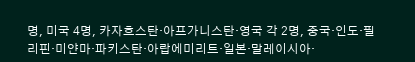명, 미국 4명, 카자흐스탄·아프가니스탄·영국 각 2명, 중국·인도·필리핀·미얀마·파키스탄·아랍에미리트·일본·말레이시아·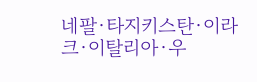네팔·타지키스탄·이라크·이탈리아·우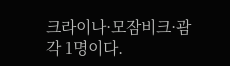크라이나·모잠비크·괌 각 1명이다.